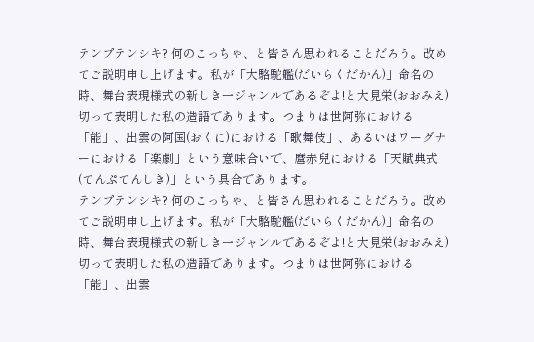テンプテンシキ? 何のこっちゃ、と皆さん思われることだろう。改めてご説明申し上げます。私が「大駱駝艦(だいらくだかん)」命名の時、舞台表現様式の新しき一ジャンルであるぞよ!と大見栄(おおみえ)切って表明した私の造語であります。つまりは世阿弥における「能」、出雲の阿国(おくに)における「歌舞伎」、あるいはワーグナーにおける「楽劇」という意味合いで、麿赤兒における「天賦典式(てんぷてんしき)」という具合であります。
テンプテンシキ? 何のこっちゃ、と皆さん思われることだろう。改めてご説明申し上げます。私が「大駱駝艦(だいらくだかん)」命名の時、舞台表現様式の新しき一ジャンルであるぞよ!と大見栄(おおみえ)切って表明した私の造語であります。つまりは世阿弥における「能」、出雲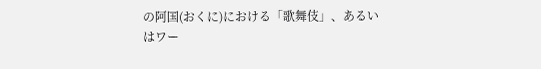の阿国(おくに)における「歌舞伎」、あるいはワー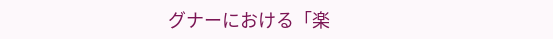グナーにおける「楽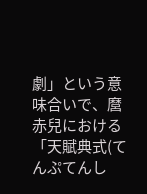劇」という意味合いで、麿赤兒における「天賦典式(てんぷてんし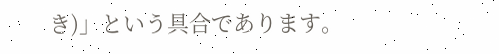き)」という具合であります。